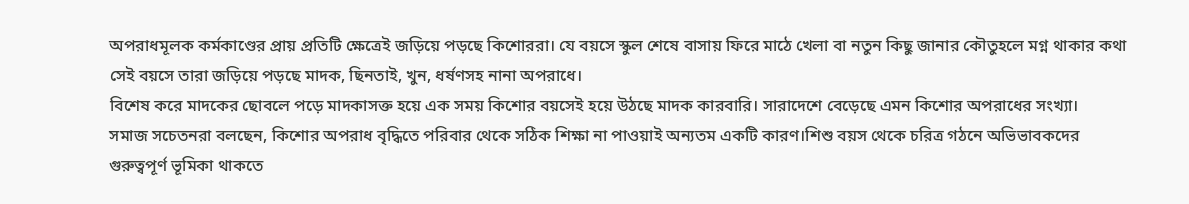অপরাধমূলক কর্মকাণ্ডের প্রায় প্রতিটি ক্ষেত্রেই জড়িয়ে পড়ছে কিশোররা। যে বয়সে স্কুল শেষে বাসায় ফিরে মাঠে খেলা বা নতুন কিছু জানার কৌতুহলে মগ্ন থাকার কথা সেই বয়সে তারা জড়িয়ে পড়ছে মাদক, ছিনতাই, খুন, ধর্ষণসহ নানা অপরাধে।
বিশেষ করে মাদকের ছোবলে পড়ে মাদকাসক্ত হয়ে এক সময় কিশোর বয়সেই হয়ে উঠছে মাদক কারবারি। সারাদেশে বেড়েছে এমন কিশোর অপরাধের সংখ্যা।
সমাজ সচেতনরা বলছেন, কিশোর অপরাধ বৃদ্ধিতে পরিবার থেকে সঠিক শিক্ষা না পাওয়াই অন্যতম একটি কারণ।শিশু বয়স থেকে চরিত্র গঠনে অভিভাবকদের গুরুত্বপূর্ণ ভূমিকা থাকতে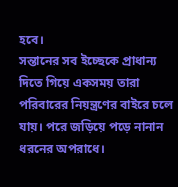হবে।
সন্তানের সব ইচ্ছেকে প্রাধান্য দিতে গিয়ে একসময় তারা পরিবারের নিয়ন্ত্রণের বাইরে চলে যায়। পরে জড়িয়ে পড়ে নানান ধরনের অপরাধে।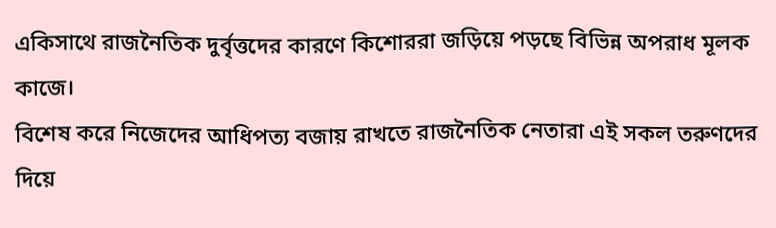একিসাথে রাজনৈতিক দুর্বৃত্তদের কারণে কিশোররা জড়িয়ে পড়ছে বিভিন্ন অপরাধ মূলক কাজে।
বিশেষ করে নিজেদের আধিপত্য বজায় রাখতে রাজনৈতিক নেতারা এই সকল তরুণদের দিয়ে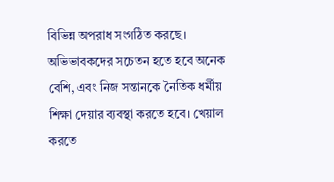বিভিন্ন অপরাধ সংগঠিত করছে।
অভিভাবকদের সচেতন হতে হবে অনেক বেশি, এবং নিজ সন্তানকে নৈতিক ধর্মীয় শিক্ষা দেয়ার ব্যবস্থা করতে হবে। খেয়াল করতে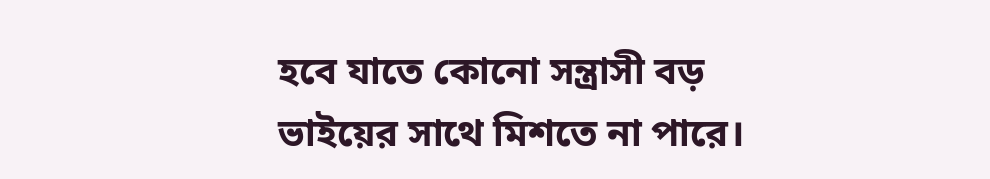হবে যাতে কোনো সন্ত্রাসী বড় ভাইয়ের সাথে মিশতে না পারে।